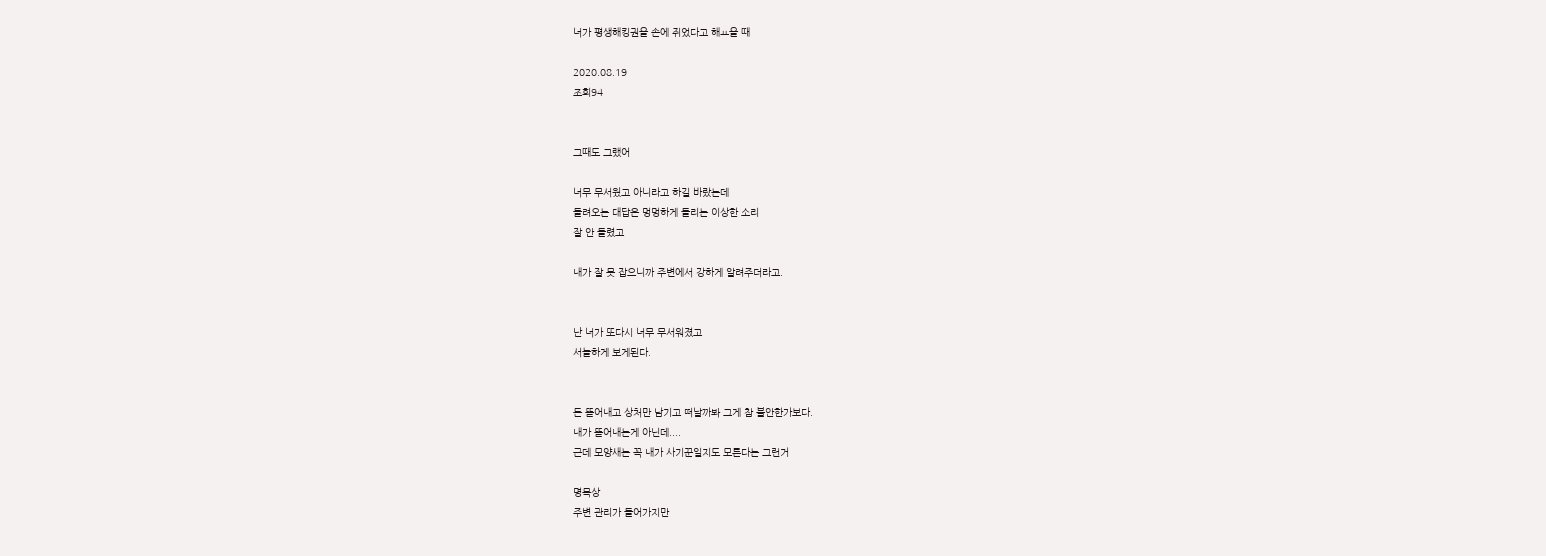너가 평생해킹권을 손에 쥐었다고 해ㅛ을 때

2020.08.19
조회94


그때도 그랬어

너무 무서웠고 아니라고 하길 바랐는데
들려오는 대답은 멍멍하게 들리는 이상한 소리
잘 안 들렸고

내가 잘 못 잡으니까 주변에서 강하게 알려주더라고.


난 너가 또다시 너무 무서워졌고
서늘하게 보게된다.


돈 뜯어내고 상처만 남기고 떠날까봐 그게 참 불안한가보다.
내가 뜯어내는게 아닌데....
근데 모양새는 꼭 내가 사기꾼일지도 모른다는 그런거

명목상
주변 관리가 들어가지만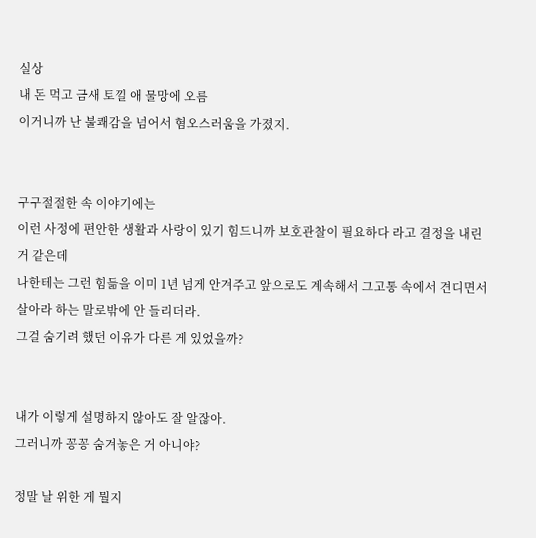실상
내 돈 먹고 금새 토낄 애 물망에 오름
이거니까 난 불쾌감을 넘어서 혐오스러움을 가졌지.


구구절절한 속 이야기에는
이런 사정에 편안한 생활과 사랑이 있기 힘드니까 보호관찰이 필요하다 라고 결정을 내린 거 같은데
나한테는 그런 힘듦을 이미 1년 넘게 안겨주고 앞으로도 계속해서 그고통 속에서 견디면서 살아라 하는 말로밖에 안 들리더라.
그걸 숨기려 했던 이유가 다른 게 있었을까?


내가 이렇게 설명하지 않아도 잘 알잖아.
그러니까 꽁꽁 숨겨놓은 거 아니야?

정말 날 위한 게 뭘지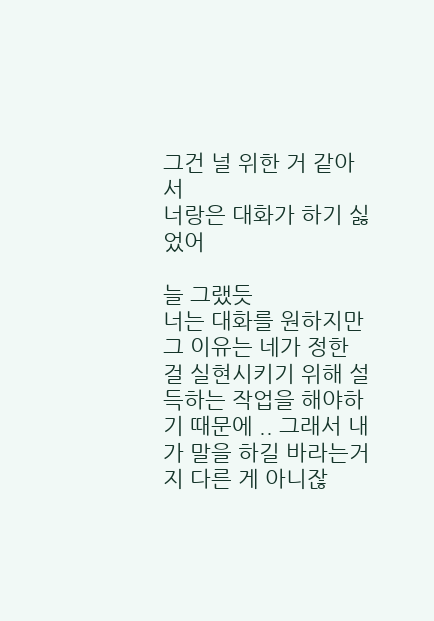그건 널 위한 거 같아서
너랑은 대화가 하기 싫었어

늘 그랬듯
너는 대화를 원하지만
그 이유는 네가 정한 걸 실현시키기 위해 설득하는 작업을 해야하기 때문에 .. 그래서 내가 말을 하길 바라는거지 다른 게 아니잖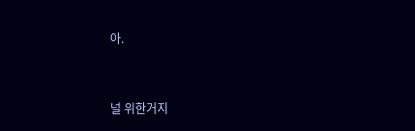아.


널 위한거지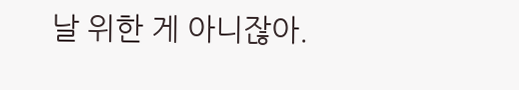날 위한 게 아니잖아.